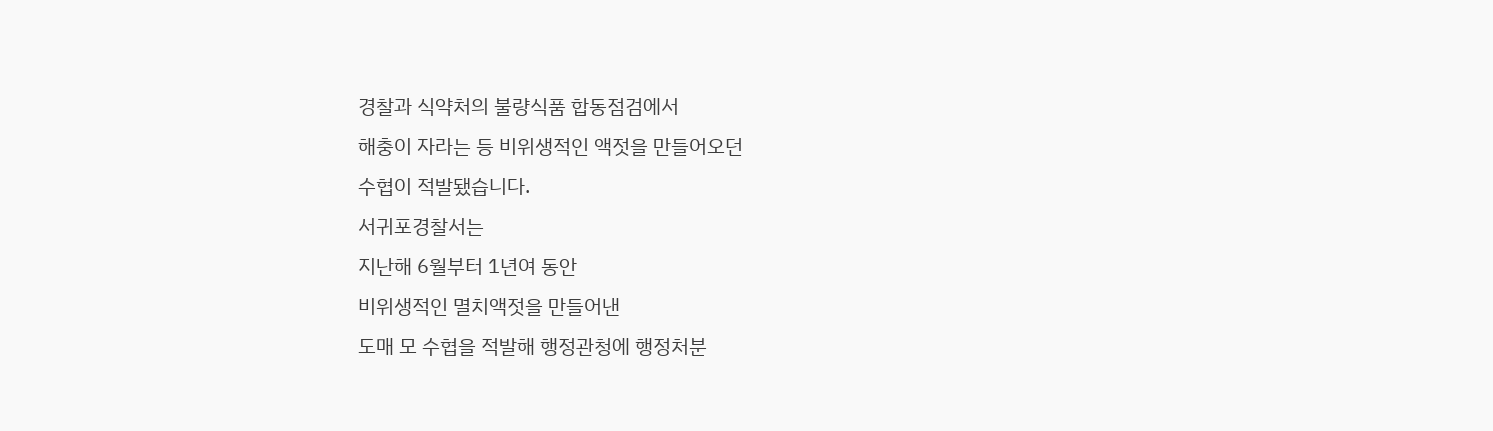경찰과 식약처의 불량식품 합동점검에서
해충이 자라는 등 비위생적인 액젓을 만들어오던
수협이 적발됐습니다.
서귀포경찰서는
지난해 6월부터 1년여 동안
비위생적인 멸치액젓을 만들어낸
도매 모 수협을 적발해 행정관청에 행정처분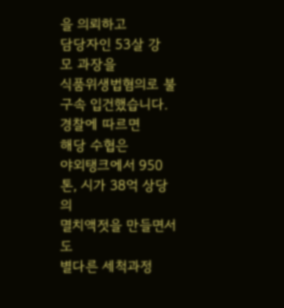을 의뢰하고
담당자인 53살 강 모 과장을
식품위생법혐의로 불구속 입건했습니다.
경찰에 따르면
해당 수협은
야외탱크에서 950톤, 시가 38억 상당의
멸치액젓을 만들면서도
별다른 세척과정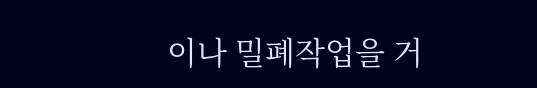이나 밀폐작업을 거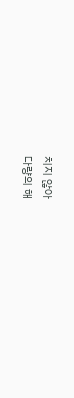치지 않아
다량의 해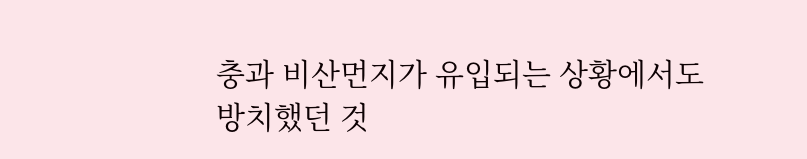충과 비산먼지가 유입되는 상황에서도
방치했던 것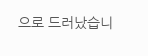으로 드러났습니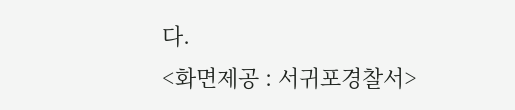다.
<화면제공 : 서귀포경찰서>